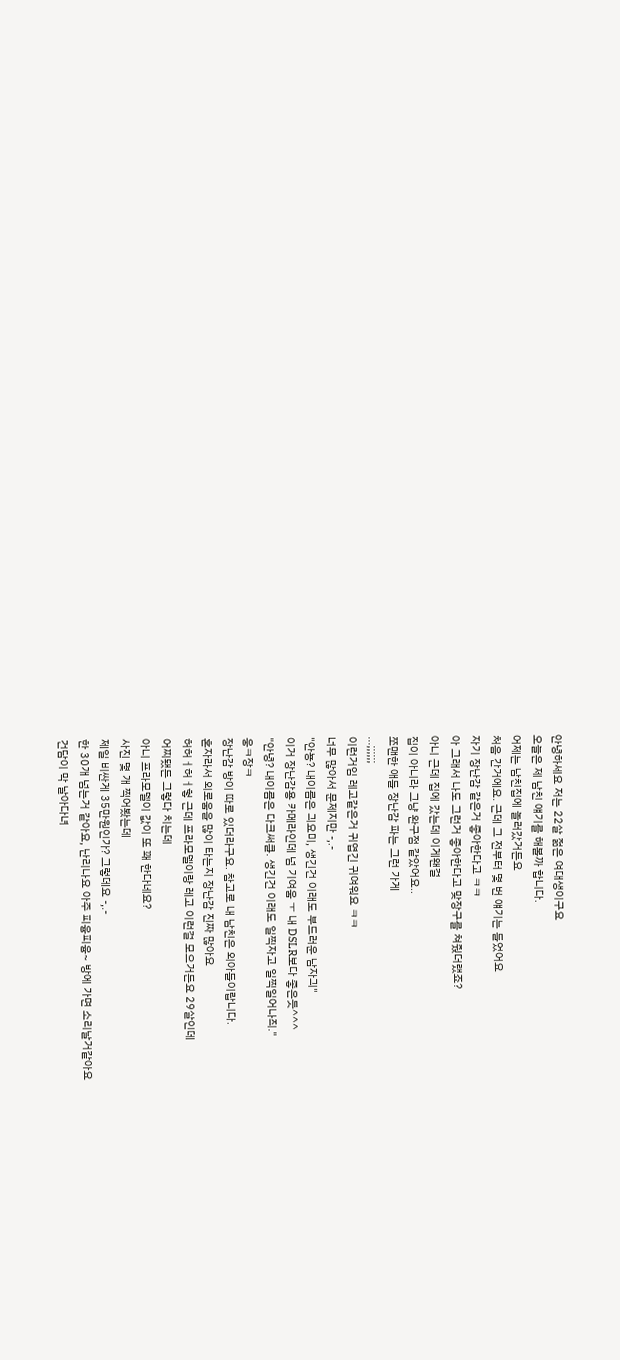안녕하세요 저는 22살 젊은 여대생이구요
오늘은 제 남친 얘기를 해볼까 합니다.
어제는 남친집에 놀러갔거든요
처음 간거에요. 근데 그 전부터 몇 번 얘기는 들었어요
자기 장난감 같은거 좋아한다고 ㅋㅋ
아 그래서 나도 그런거 좋아한다고 맞장구를 쳐줬더랬죠?
아니 근데 집에 갔는데 이게왠걸
집이 아니라 그냥 완구점 같았어요..
쪼맨한 애들 장난감 파는 그런 가게
...;;;;;;
이런거임 레고같은거 귀엽긴 귀여워요 ㅋㅋ
너무 많아서 문제지만 -,.-
"안뇽? 내이름은 긔요미, 생긴건 이래도 부드러운 남자긔"
이거 장난감용 카메라인데 넘 기여움 ㅜ 내 DSLR보다 좋은듯^^^
"안녕? 내이름은 다크써클. 생긴건 이래도 일찍자고 일찍일어나즤."
웅ㅋ장ㅋ
장난감 방이 따로 있더라구요. 참고로 내 남친은 외아들이랍니다.
혼자라서 외로움을 많이 타는지 장난감 진짜 많아요
허허ㅓ허ㅓ헣 근데 프라모델이랑 레고 이런걸 모으거든요 29살인데
어찌됐든 그렇다 치는데
아니 프라모델이 값이 또 꽤 한다네요?
사진 몇 개 찍어봤는데
제일 비싼게 35만원인가? 그렇데요 -,.-
한 30개 넘는거 같아요, 난리나요 아주 피융피융~ 방에 가면 소리날거같아요
건담이 막 날아다녀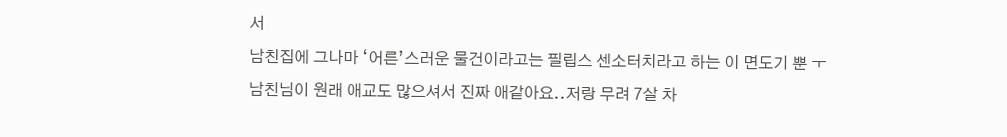서
남친집에 그나마 ‘어른’스러운 물건이라고는 필립스 센소터치라고 하는 이 면도기 뿐 ㅜ
남친님이 원래 애교도 많으셔서 진짜 애같아요..저랑 무려 7살 차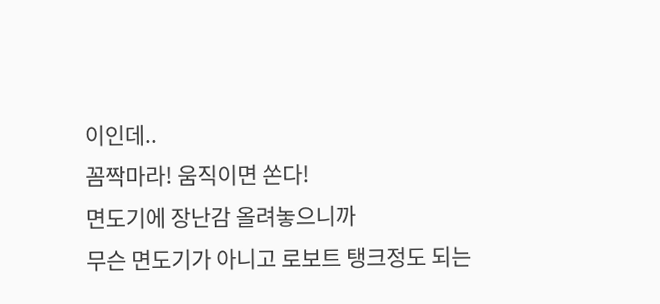이인데..
꼼짝마라! 움직이면 쏜다!
면도기에 장난감 올려놓으니까
무슨 면도기가 아니고 로보트 탱크정도 되는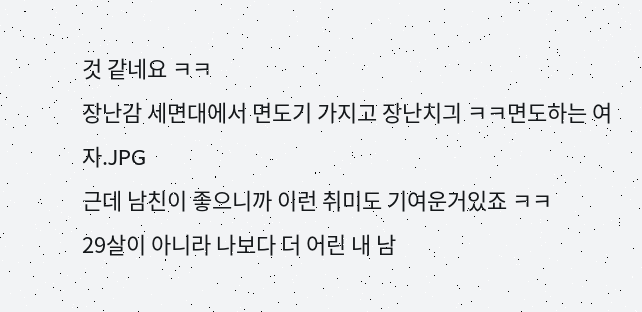것 같네요 ㅋㅋ
장난감 세면대에서 면도기 가지고 장난치긔 ㅋㅋ면도하는 여자.JPG
근데 남친이 좋으니까 이런 취미도 기여운거있죠 ㅋㅋ
29살이 아니라 나보다 더 어린 내 남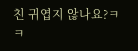친 귀엽지 않나요?ㅋㅋ